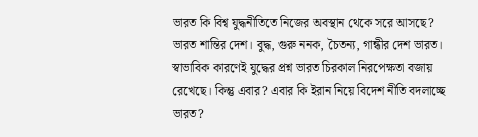ভারত কি বিশ্ব যুদ্ধনীতিতে নিজের অবস্থান থেকে সরে আসছে?
ভারত শান্তির দেশ। বুদ্ধ, গুরু ননক, চৈতন্য, গান্ধীর দেশ ভারত। স্বাভাবিক কারণেই যুদ্ধের প্রশ্ন ভারত চিরকাল নিরপেক্ষতা বজায় রেখেছে। কিন্তু এবার? এবার কি ইরান নিয়ে বিদেশ নীতি বদলাচ্ছে ভারত?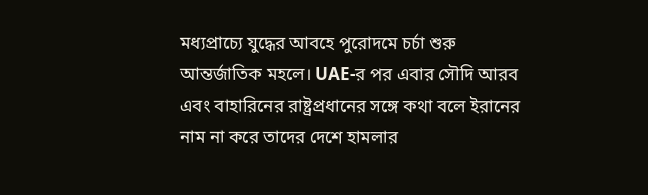মধ্যপ্রাচ্যে যুদ্ধের আবহে পুরোদমে চর্চা শুরু আন্তর্জাতিক মহলে। UAE-র পর এবার সৌদি আরব এবং বাহারিনের রাষ্ট্রপ্রধানের সঙ্গে কথা বলে ইরানের নাম না করে তাদের দেশে হামলার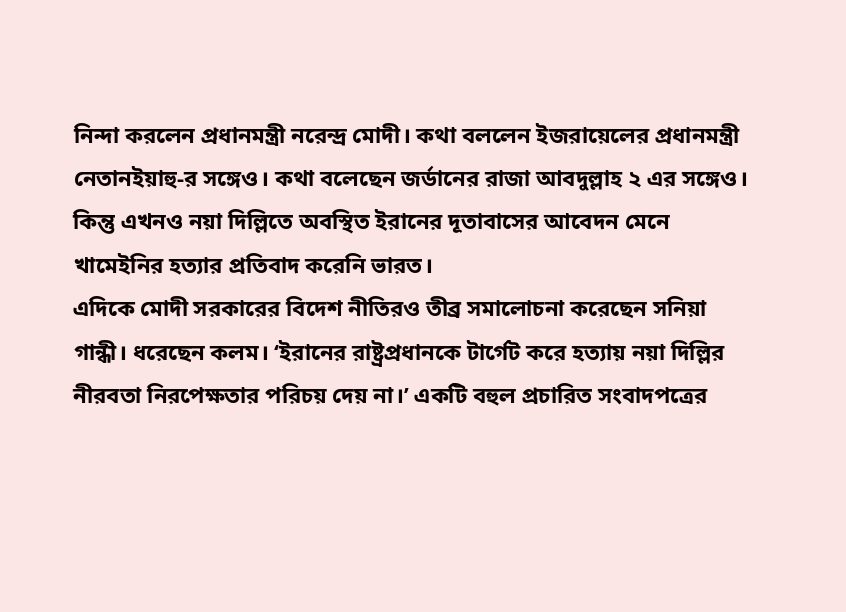নিন্দা করলেন প্রধানমন্ত্রী নরেন্দ্র মোদী। কথা বললেন ইজরায়েলের প্রধানমন্ত্রী নেতানইয়াহু-র সঙ্গেও। কথা বলেছেন জর্ডানের রাজা আবদুল্লাহ ২ এর সঙ্গেও। কিন্তু এখনও নয়া দিল্লিতে অবস্থিত ইরানের দূতাবাসের আবেদন মেনে খামেইনির হত্যার প্রতিবাদ করেনি ভারত।
এদিকে মোদী সরকারের বিদেশ নীতিরও তীব্র সমালোচনা করেছেন সনিয়া গান্ধী। ধরেছেন কলম। ‘ইরানের রাষ্ট্রপ্রধানকে টার্গেট করে হত্যায় নয়া দিল্লির নীরবতা নিরপেক্ষতার পরিচয় দেয় না।’ একটি বহুল প্রচারিত সংবাদপত্রের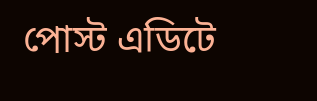পোস্ট এডিটে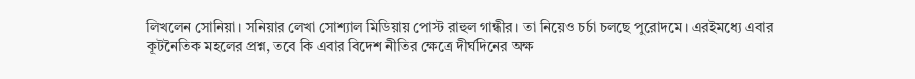লিখলেন সোনিয়া। সনিয়ার লেখা সোশ্যাল মিডিয়ায় পোস্ট রাহুল গান্ধীর। তা নিয়েও চর্চা চলছে পুরোদমে। এরইমধ্যে এবার কূটনৈতিক মহলের প্রশ্ন, তবে কি এবার বিদেশ নীতির ক্ষেত্রে দীর্ঘদিনের অক্ষ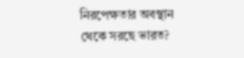নিরপেক্ষতার অবস্থান থেকে সরছে ভারত?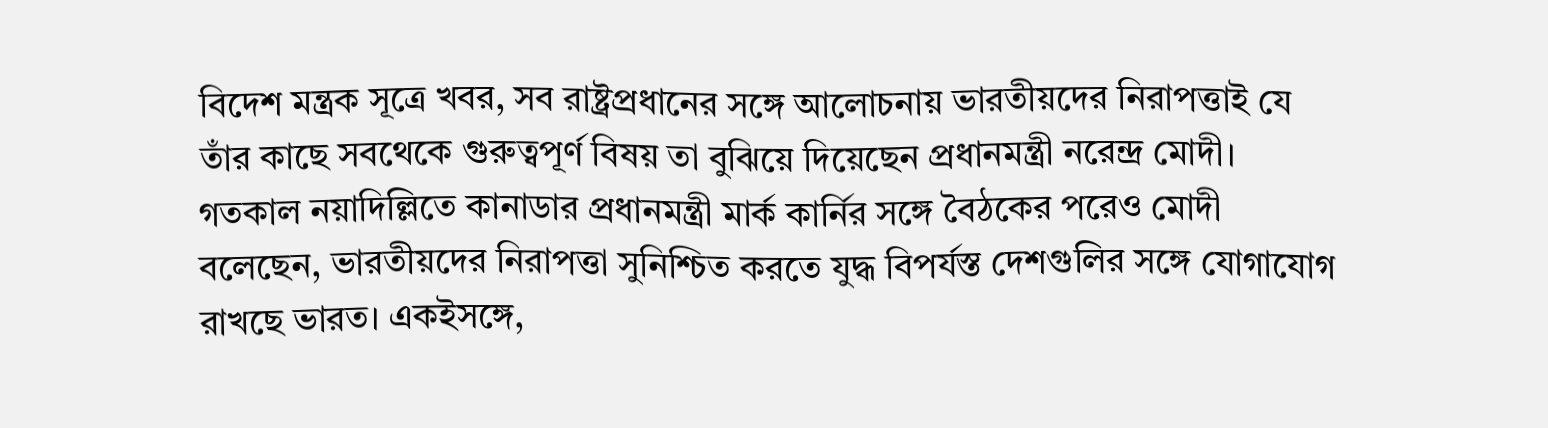বিদেশ মন্ত্রক সূত্রে খবর, সব রাষ্ট্রপ্রধানের সঙ্গে আলোচনায় ভারতীয়দের নিরাপত্তাই যে তাঁর কাছে সবথেকে গুরুত্বপূর্ণ বিষয় তা বুঝিয়ে দিয়েছেন প্রধানমন্ত্রী নরেন্দ্র মোদী। গতকাল নয়াদিল্লিতে কানাডার প্রধানমন্ত্রী মার্ক কার্নির সঙ্গে বৈঠকের পরেও মোদী বলেছেন, ভারতীয়দের নিরাপত্তা সুনিশ্চিত করতে যুদ্ধ বিপর্যস্ত দেশগুলির সঙ্গে যোগাযোগ রাখছে ভারত। একইসঙ্গে,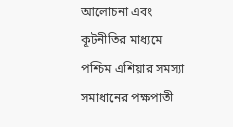আলোচনা এবং কূটনীতির মাধ্যমে পশ্চিম এশিয়ার সমস্যা সমাধানের পক্ষপাতী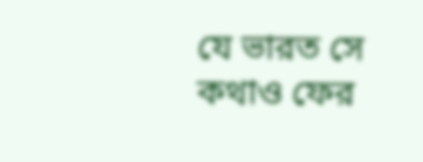যে ভারত সে কথাও ফের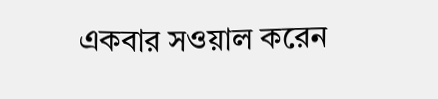একবার সওয়াল করেন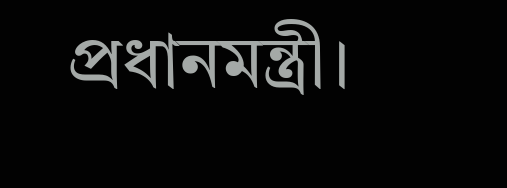প্রধানমন্ত্রী।